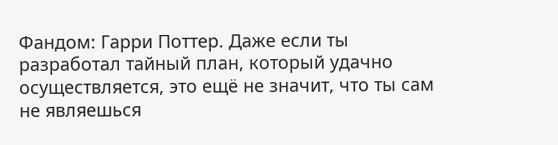Фандом: Гарри Поттер. Даже если ты разработал тайный план, который удачно осуществляется, это ещё не значит, что ты сам не являешься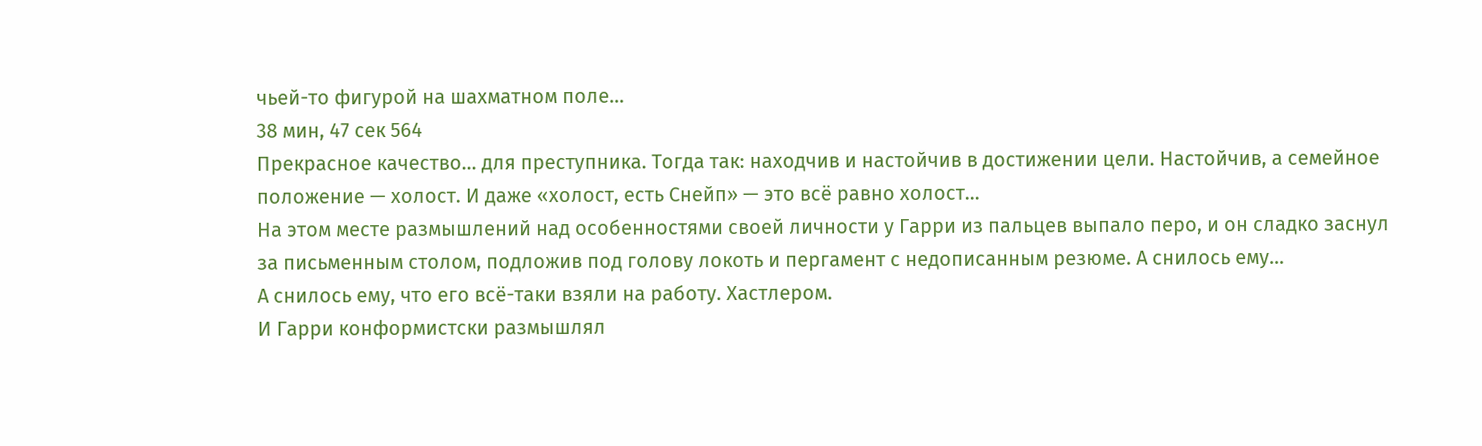чьей-то фигурой на шахматном поле…
38 мин, 47 сек 564
Прекрасное качество… для преступника. Тогда так: находчив и настойчив в достижении цели. Настойчив, а семейное положение — холост. И даже «холост, есть Снейп» — это всё равно холост…
На этом месте размышлений над особенностями своей личности у Гарри из пальцев выпало перо, и он сладко заснул за письменным столом, подложив под голову локоть и пергамент с недописанным резюме. А снилось ему…
А снилось ему, что его всё-таки взяли на работу. Хастлером.
И Гарри конформистски размышлял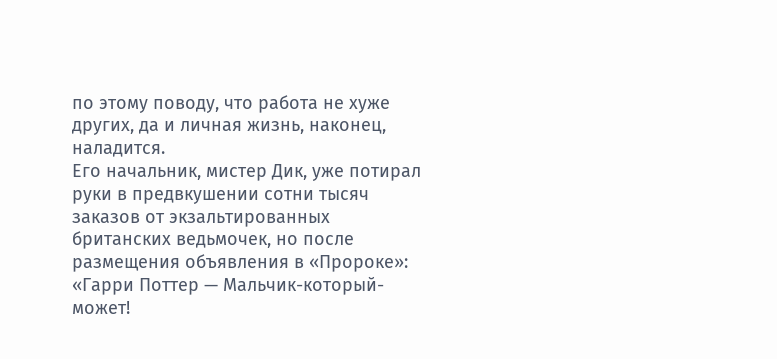по этому поводу, что работа не хуже других, да и личная жизнь, наконец, наладится.
Его начальник, мистер Дик, уже потирал руки в предвкушении сотни тысяч заказов от экзальтированных британских ведьмочек, но после размещения объявления в «Пророке»: «Гарри Поттер — Мальчик-который-может!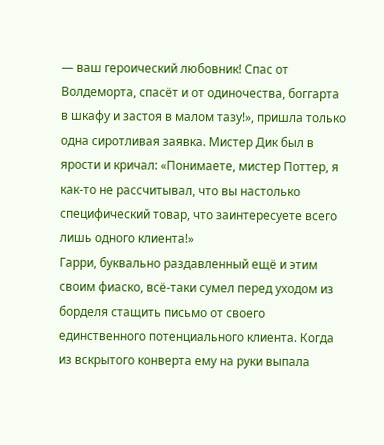— ваш героический любовник! Спас от Волдеморта, спасёт и от одиночества, боггарта в шкафу и застоя в малом тазу!», пришла только одна сиротливая заявка. Мистер Дик был в ярости и кричал: «Понимаете, мистер Поттер, я как-то не рассчитывал, что вы настолько специфический товар, что заинтересуете всего лишь одного клиента!»
Гарри, буквально раздавленный ещё и этим своим фиаско, всё-таки сумел перед уходом из борделя стащить письмо от своего единственного потенциального клиента. Когда из вскрытого конверта ему на руки выпала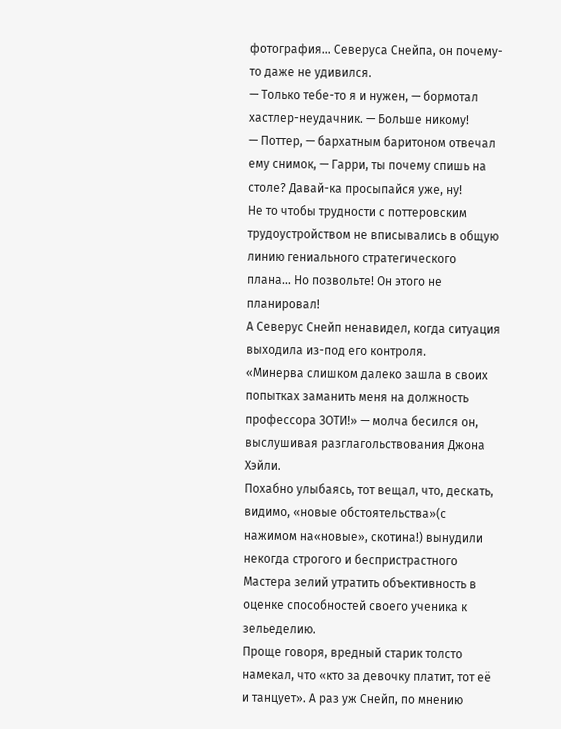фотография… Северуса Снейпа, он почему-то даже не удивился.
— Только тебе-то я и нужен, — бормотал хастлер-неудачник. — Больше никому!
— Поттер, — бархатным баритоном отвечал ему снимок, — Гарри, ты почему спишь на столе? Давай-ка просыпайся уже, ну!
Не то чтобы трудности с поттеровским трудоустройством не вписывались в общую линию гениального стратегического плана… Но позвольте! Он этого не планировал!
А Северус Снейп ненавидел, когда ситуация выходила из-под его контроля.
«Минерва слишком далеко зашла в своих попытках заманить меня на должность профессора ЗОТИ!» — молча бесился он, выслушивая разглагольствования Джона Хэйли.
Похабно улыбаясь, тот вещал, что, дескать, видимо, «новые обстоятельства»(с нажимом на«новые», скотина!) вынудили некогда строгого и беспристрастного Мастера зелий утратить объективность в оценке способностей своего ученика к зельеделию.
Проще говоря, вредный старик толсто намекал, что «кто за девочку платит, тот её и танцует». А раз уж Снейп, по мнению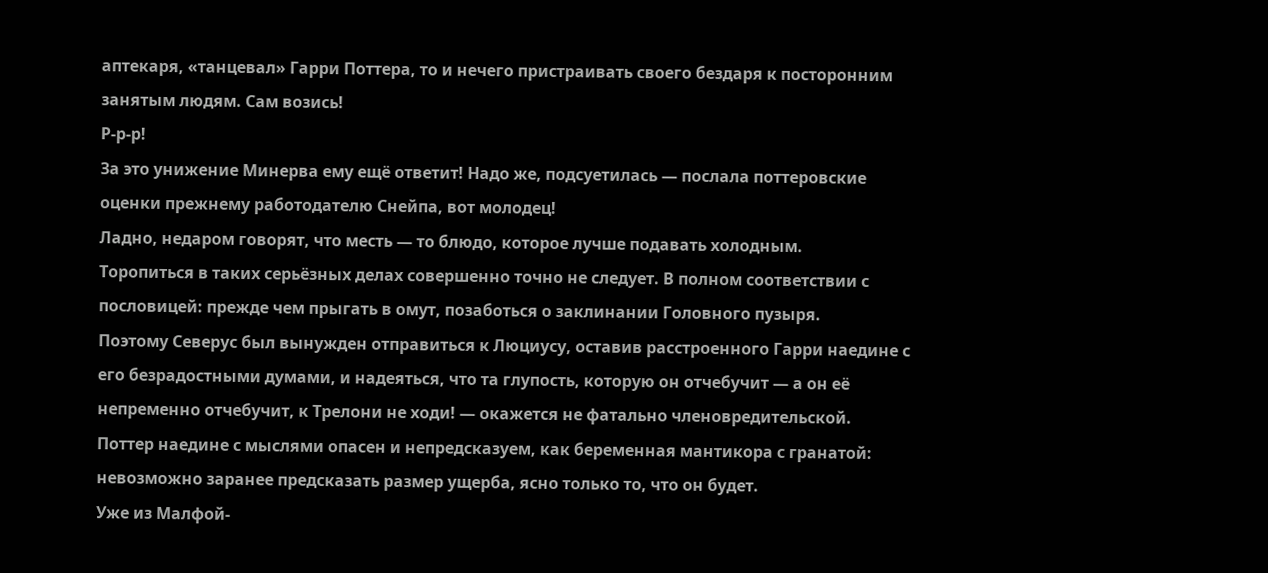аптекаря, «танцевал» Гарри Поттера, то и нечего пристраивать своего бездаря к посторонним занятым людям. Сам возись!
Р-р-р!
За это унижение Минерва ему ещё ответит! Надо же, подсуетилась — послала поттеровские оценки прежнему работодателю Снейпа, вот молодец!
Ладно, недаром говорят, что месть — то блюдо, которое лучше подавать холодным.
Торопиться в таких серьёзных делах совершенно точно не следует. В полном соответствии с пословицей: прежде чем прыгать в омут, позаботься о заклинании Головного пузыря.
Поэтому Северус был вынужден отправиться к Люциусу, оставив расстроенного Гарри наедине с его безрадостными думами, и надеяться, что та глупость, которую он отчебучит — а он её непременно отчебучит, к Трелони не ходи! — окажется не фатально членовредительской. Поттер наедине с мыслями опасен и непредсказуем, как беременная мантикора с гранатой: невозможно заранее предсказать размер ущерба, ясно только то, что он будет.
Уже из Малфой-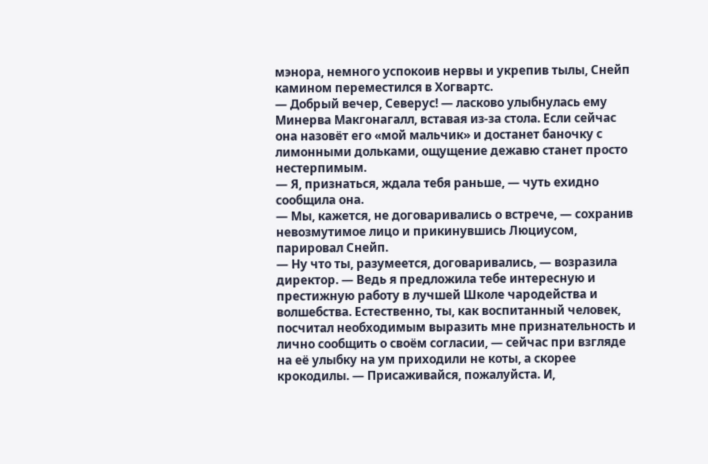мэнора, немного успокоив нервы и укрепив тылы, Снейп камином переместился в Хогвартс.
— Добрый вечер, Северус! — ласково улыбнулась ему Минерва Макгонагалл, вставая из-за стола. Если сейчас она назовёт его «мой мальчик» и достанет баночку с лимонными дольками, ощущение дежавю станет просто нестерпимым.
— Я, признаться, ждала тебя раньше, — чуть ехидно сообщила она.
— Мы, кажется, не договаривались о встрече, — сохранив невозмутимое лицо и прикинувшись Люциусом, парировал Снейп.
— Ну что ты, разумеется, договаривались, — возразила директор. — Ведь я предложила тебе интересную и престижную работу в лучшей Школе чародейства и волшебства. Естественно, ты, как воспитанный человек, посчитал необходимым выразить мне признательность и лично сообщить о своём согласии, — сейчас при взгляде на её улыбку на ум приходили не коты, а скорее крокодилы. — Присаживайся, пожалуйста. И,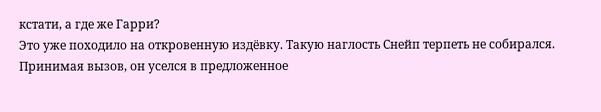кстати, а где же Гарри?
Это уже походило на откровенную издёвку. Такую наглость Снейп терпеть не собирался.
Принимая вызов, он уселся в предложенное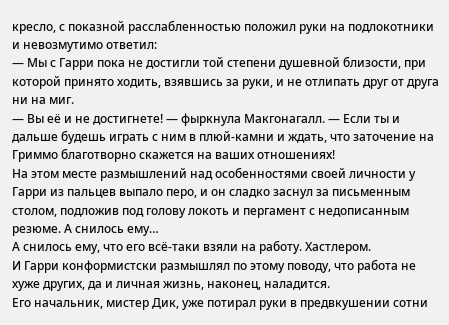кресло, с показной расслабленностью положил руки на подлокотники и невозмутимо ответил:
— Мы с Гарри пока не достигли той степени душевной близости, при которой принято ходить, взявшись за руки, и не отлипать друг от друга ни на миг.
— Вы её и не достигнете! — фыркнула Макгонагалл. — Если ты и дальше будешь играть с ним в плюй-камни и ждать, что заточение на Гриммо благотворно скажется на ваших отношениях!
На этом месте размышлений над особенностями своей личности у Гарри из пальцев выпало перо, и он сладко заснул за письменным столом, подложив под голову локоть и пергамент с недописанным резюме. А снилось ему…
А снилось ему, что его всё-таки взяли на работу. Хастлером.
И Гарри конформистски размышлял по этому поводу, что работа не хуже других, да и личная жизнь, наконец, наладится.
Его начальник, мистер Дик, уже потирал руки в предвкушении сотни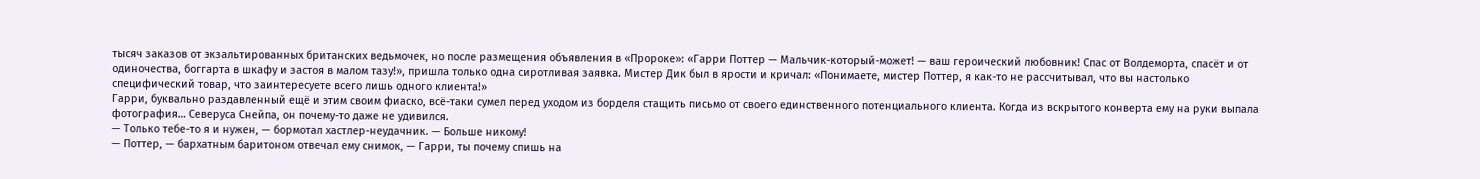тысяч заказов от экзальтированных британских ведьмочек, но после размещения объявления в «Пророке»: «Гарри Поттер — Мальчик-который-может! — ваш героический любовник! Спас от Волдеморта, спасёт и от одиночества, боггарта в шкафу и застоя в малом тазу!», пришла только одна сиротливая заявка. Мистер Дик был в ярости и кричал: «Понимаете, мистер Поттер, я как-то не рассчитывал, что вы настолько специфический товар, что заинтересуете всего лишь одного клиента!»
Гарри, буквально раздавленный ещё и этим своим фиаско, всё-таки сумел перед уходом из борделя стащить письмо от своего единственного потенциального клиента. Когда из вскрытого конверта ему на руки выпала фотография… Северуса Снейпа, он почему-то даже не удивился.
— Только тебе-то я и нужен, — бормотал хастлер-неудачник. — Больше никому!
— Поттер, — бархатным баритоном отвечал ему снимок, — Гарри, ты почему спишь на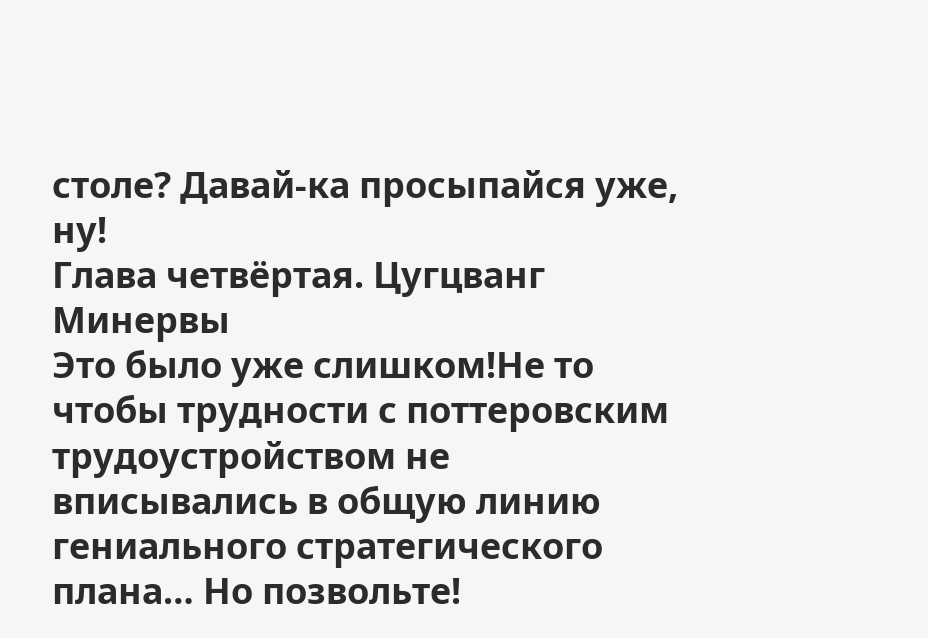столе? Давай-ка просыпайся уже, ну!
Глава четвёртая. Цугцванг Минервы
Это было уже слишком!Не то чтобы трудности с поттеровским трудоустройством не вписывались в общую линию гениального стратегического плана… Но позвольте!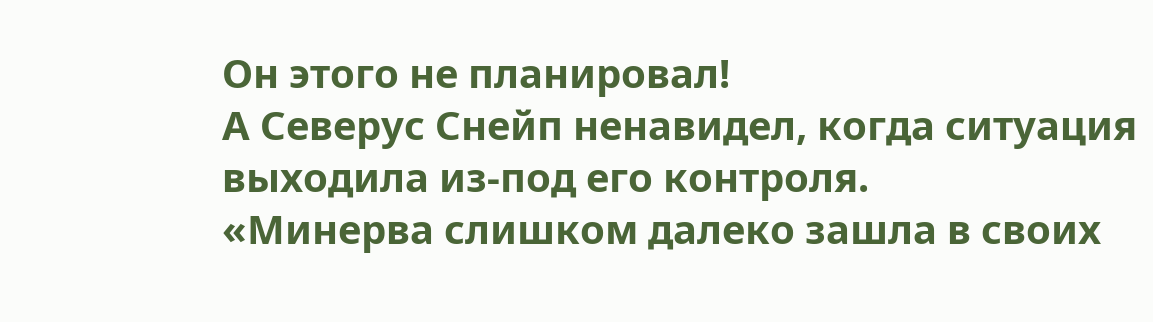Он этого не планировал!
А Северус Снейп ненавидел, когда ситуация выходила из-под его контроля.
«Минерва слишком далеко зашла в своих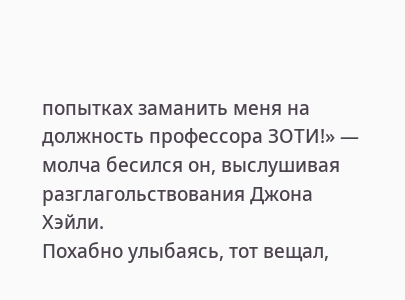попытках заманить меня на должность профессора ЗОТИ!» — молча бесился он, выслушивая разглагольствования Джона Хэйли.
Похабно улыбаясь, тот вещал,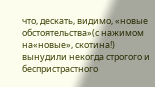что, дескать, видимо, «новые обстоятельства»(с нажимом на«новые», скотина!) вынудили некогда строгого и беспристрастного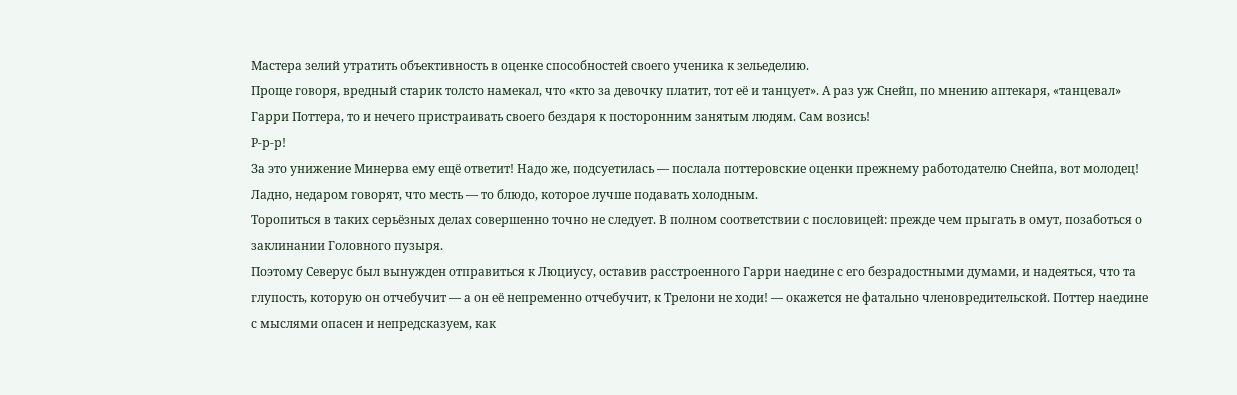Мастера зелий утратить объективность в оценке способностей своего ученика к зельеделию.
Проще говоря, вредный старик толсто намекал, что «кто за девочку платит, тот её и танцует». А раз уж Снейп, по мнению аптекаря, «танцевал» Гарри Поттера, то и нечего пристраивать своего бездаря к посторонним занятым людям. Сам возись!
Р-р-р!
За это унижение Минерва ему ещё ответит! Надо же, подсуетилась — послала поттеровские оценки прежнему работодателю Снейпа, вот молодец!
Ладно, недаром говорят, что месть — то блюдо, которое лучше подавать холодным.
Торопиться в таких серьёзных делах совершенно точно не следует. В полном соответствии с пословицей: прежде чем прыгать в омут, позаботься о заклинании Головного пузыря.
Поэтому Северус был вынужден отправиться к Люциусу, оставив расстроенного Гарри наедине с его безрадостными думами, и надеяться, что та глупость, которую он отчебучит — а он её непременно отчебучит, к Трелони не ходи! — окажется не фатально членовредительской. Поттер наедине с мыслями опасен и непредсказуем, как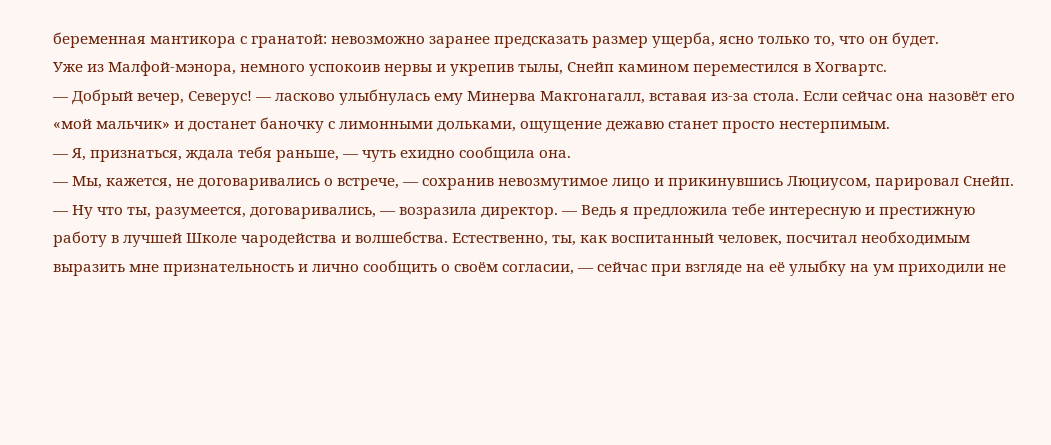беременная мантикора с гранатой: невозможно заранее предсказать размер ущерба, ясно только то, что он будет.
Уже из Малфой-мэнора, немного успокоив нервы и укрепив тылы, Снейп камином переместился в Хогвартс.
— Добрый вечер, Северус! — ласково улыбнулась ему Минерва Макгонагалл, вставая из-за стола. Если сейчас она назовёт его «мой мальчик» и достанет баночку с лимонными дольками, ощущение дежавю станет просто нестерпимым.
— Я, признаться, ждала тебя раньше, — чуть ехидно сообщила она.
— Мы, кажется, не договаривались о встрече, — сохранив невозмутимое лицо и прикинувшись Люциусом, парировал Снейп.
— Ну что ты, разумеется, договаривались, — возразила директор. — Ведь я предложила тебе интересную и престижную работу в лучшей Школе чародейства и волшебства. Естественно, ты, как воспитанный человек, посчитал необходимым выразить мне признательность и лично сообщить о своём согласии, — сейчас при взгляде на её улыбку на ум приходили не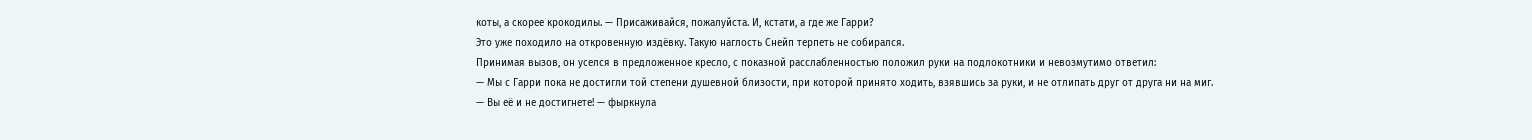коты, а скорее крокодилы. — Присаживайся, пожалуйста. И, кстати, а где же Гарри?
Это уже походило на откровенную издёвку. Такую наглость Снейп терпеть не собирался.
Принимая вызов, он уселся в предложенное кресло, с показной расслабленностью положил руки на подлокотники и невозмутимо ответил:
— Мы с Гарри пока не достигли той степени душевной близости, при которой принято ходить, взявшись за руки, и не отлипать друг от друга ни на миг.
— Вы её и не достигнете! — фыркнула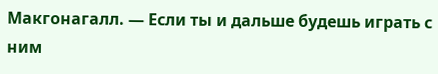Макгонагалл. — Если ты и дальше будешь играть с ним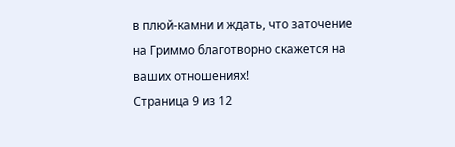в плюй-камни и ждать, что заточение на Гриммо благотворно скажется на ваших отношениях!
Страница 9 из 12